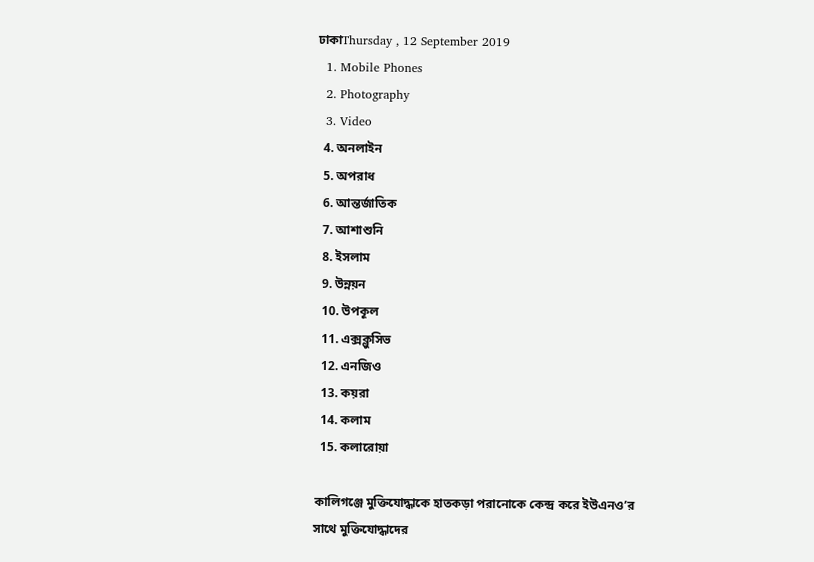ঢাকাThursday , 12 September 2019
  1. Mobile Phones
  2. Photography
  3. Video
  4. অনলাইন
  5. অপরাধ
  6. আন্তর্জাতিক
  7. আশাশুনি
  8. ইসলাম
  9. উন্নয়ন
  10. উপকূল
  11. এক্সক্লুসিভ
  12. এনজিও
  13. কয়রা
  14. কলাম
  15. কলারোয়া

কালিগঞ্জে মুক্তিযোদ্ধাকে হাতকড়া পরানোকে কেন্দ্র করে ইউএনও’র সাথে মুক্তিযোদ্ধাদের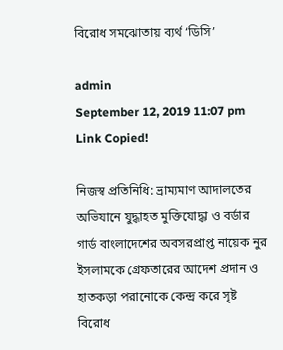বিরোধ সমঝোতায় ব্যর্থ ‘ডিসি’

admin
September 12, 2019 11:07 pm
Link Copied!

নিজস্ব প্রতিনিধি: ভ্রাম্যমাণ আদালতের অভিযানে যুদ্ধাহত মুক্তিযোদ্ধা ও বর্ডার গার্ড বাংলাদেশের অবসরপ্রাপ্ত নায়েক নুর ইসলামকে গ্রেফতারের আদেশ প্রদান ও হাতকড়া পরানোকে কেন্দ্র করে সৃষ্ট বিরোধ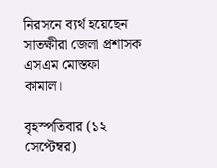নিরসনে ব্যর্থ হয়েছেন সাতক্ষীরা জেলা প্রশাসক এসএম মোস্তফা কামাল।

বৃহস্পতিবার (১২ সেপ্টেম্বর)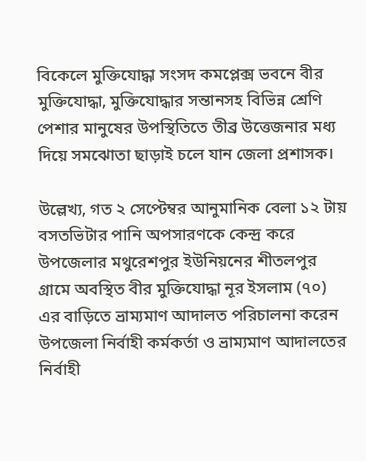বিকেলে মুক্তিযোদ্ধা সংসদ কমপ্লেক্স ভবনে বীর মুক্তিযোদ্ধা, মুক্তিযোদ্ধার সন্তানসহ বিভিন্ন শ্রেণি পেশার মানুষের উপস্থিতিতে তীব্র উত্তেজনার মধ্য দিয়ে সমঝোতা ছাড়াই চলে যান জেলা প্রশাসক।

উল্লেখ্য, গত ২ সেপ্টেম্বর আনুমানিক বেলা ১২ টায় বসতভিটার পানি অপসারণকে কেন্দ্র করে উপজেলার মথুরেশপুর ইউনিয়নের শীতলপুর গ্রামে অবস্থিত বীর মুক্তিযোদ্ধা নূর ইসলাম (৭০) এর বাড়িতে ভ্রাম্যমাণ আদালত পরিচালনা করেন উপজেলা নির্বাহী কর্মকর্তা ও ভ্রাম্যমাণ আদালতের নির্বাহী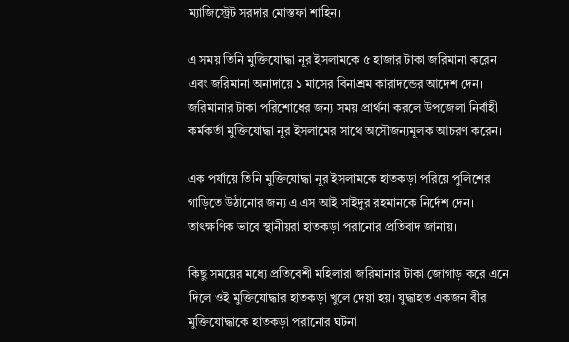ম্যাজিস্ট্রেট সরদার মোস্তফা শাহিন।

এ সময় তিনি মুক্তিযোদ্ধা নূর ইসলামকে ৫ হাজার টাকা জরিমানা করেন এবং জরিমানা অনাদায়ে ১ মাসের বিনাশ্রম কারাদন্ডের আদেশ দেন। জরিমানার টাকা পরিশোধের জন্য সময় প্রার্থনা করলে উপজেলা নির্বাহী কর্মকর্তা মুক্তিযোদ্ধা নূর ইসলামের সাথে অসৌজন্যমূলক আচরণ করেন।

এক পর্যায়ে তিনি মুক্তিযোদ্ধা নূর ইসলামকে হাতকড়া পরিয়ে পুলিশের গাড়িতে উঠানোর জন্য এ এস আই সাইদুর রহমানকে নির্দেশ দেন। তাৎক্ষণিক ভাবে স্থানীয়রা হাতকড়া পরানোর প্রতিবাদ জানায়।

কিছু সময়ের মধ্যে প্রতিবেশী মহিলারা জরিমানার টাকা জোগাড় করে এনে দিলে ওই মুক্তিযোদ্ধার হাতকড়া খুলে দেয়া হয়। যুদ্ধাহত একজন বীর মুক্তিযোদ্ধাকে হাতকড়া পরানোর ঘটনা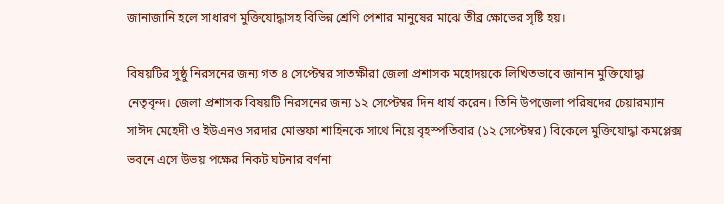জানাজানি হলে সাধারণ মুক্তিযোদ্ধাসহ বিভিন্ন শ্রেণি পেশার মানুষের মাঝে তীব্র ক্ষোভের সৃষ্টি হয়।

বিষয়টির সুষ্ঠু নিরসনের জন্য গত ৪ সেপ্টেম্বর সাতক্ষীরা জেলা প্রশাসক মহোদয়কে লিখিতভাবে জানান মুক্তিযোদ্ধা নেতৃবৃন্দ। জেলা প্রশাসক বিষয়টি নিরসনের জন্য ১২ সেপ্টেম্বর দিন ধার্য করেন। তিনি উপজেলা পরিষদের চেয়ারম্যান সাঈদ মেহেদী ও ইউএনও সরদার মোস্তফা শাহিনকে সাথে নিয়ে বৃহস্পতিবার (১২ সেপ্টেম্বর) বিকেলে মুক্তিযোদ্ধা কমপ্লেক্স ভবনে এসে উভয় পক্ষের নিকট ঘটনার বর্ণনা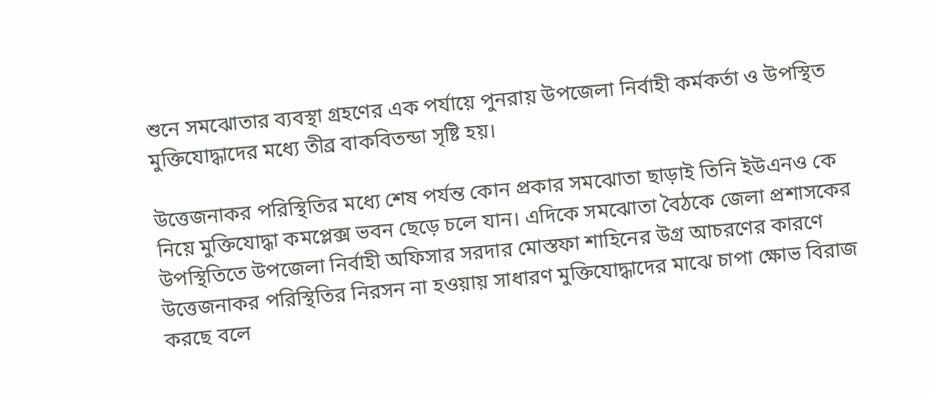শুনে সমঝোতার ব্যবস্থা গ্রহণের এক পর্যায়ে পুনরায় উপজেলা নির্বাহী কর্মকর্তা ও উপস্থিত মুক্তিযোদ্ধাদের মধ্যে তীব্র বাকবিতন্ডা সৃষ্টি হয়।

উত্তেজনাকর পরিস্থিতির মধ্যে শেষ পর্যন্ত কোন প্রকার সমঝোতা ছাড়াই তিনি ইউএনও কে নিয়ে মুক্তিযোদ্ধা কমপ্লেক্স ভবন ছেড়ে চলে যান। এদিকে সমঝোতা বৈঠকে জেলা প্রশাসকের উপস্থিতিতে উপজেলা নির্বাহী অফিসার সরদার মোস্তফা শাহিনের উগ্র আচরণের কারণে উত্তেজনাকর পরিস্থিতির নিরসন না হওয়ায় সাধারণ মুক্তিযোদ্ধাদের মাঝে চাপা ক্ষোভ বিরাজ করছে বলে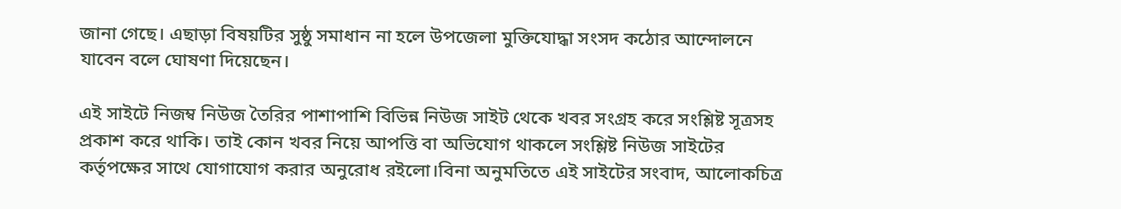জানা গেছে। এছাড়া বিষয়টির সুষ্ঠু সমাধান না হলে উপজেলা মুক্তিযোদ্ধা সংসদ কঠোর আন্দোলনে যাবেন বলে ঘোষণা দিয়েছেন।

এই সাইটে নিজম্ব নিউজ তৈরির পাশাপাশি বিভিন্ন নিউজ সাইট থেকে খবর সংগ্রহ করে সংশ্লিষ্ট সূত্রসহ প্রকাশ করে থাকি। তাই কোন খবর নিয়ে আপত্তি বা অভিযোগ থাকলে সংশ্লিষ্ট নিউজ সাইটের কর্তৃপক্ষের সাথে যোগাযোগ করার অনুরোধ রইলো।বিনা অনুমতিতে এই সাইটের সংবাদ, আলোকচিত্র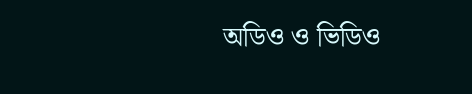অডিও ও ভিডিও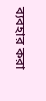ব্যবহার করা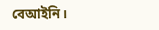বেআইনি।